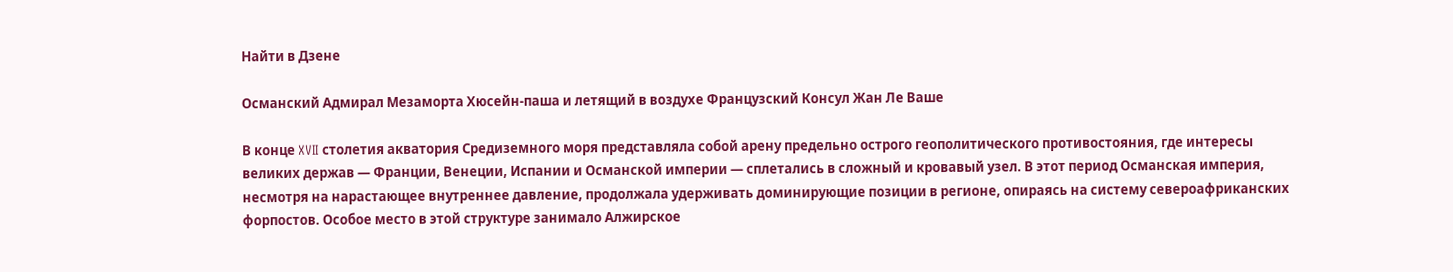Найти в Дзене

Османский Адмирал Мезаморта Хюсейн-паша и летящий в воздухе Французский Консул Жан Ле Ваше

В конце XVII столетия акватория Средиземного моря представляла собой арену предельно острого геополитического противостояния, где интересы великих держав — Франции, Венеции, Испании и Османской империи — сплетались в сложный и кровавый узел. В этот период Османская империя, несмотря на нарастающее внутреннее давление, продолжала удерживать доминирующие позиции в регионе, опираясь на систему североафриканских форпостов. Особое место в этой структуре занимало Алжирское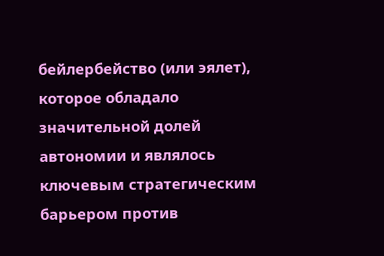бейлербейство (или эялет), которое обладало значительной долей автономии и являлось ключевым стратегическим барьером против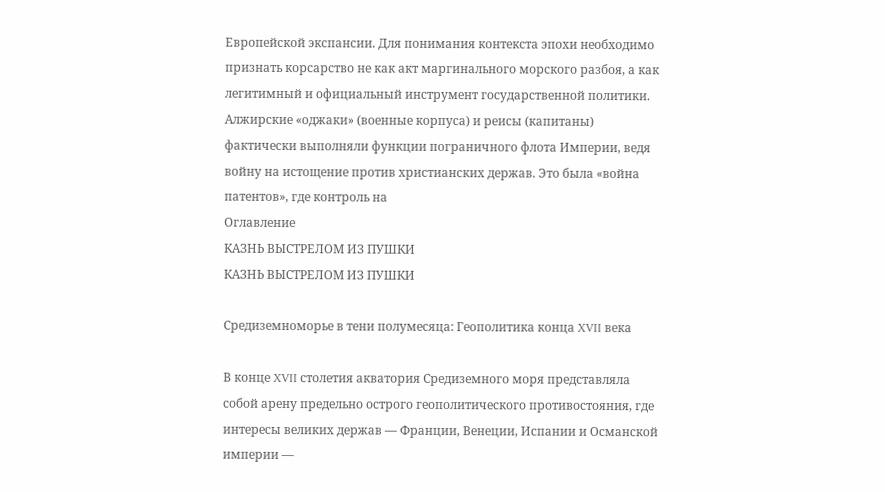Европейской экспансии. Для понимания контекста эпохи необходимо признать корсарство не как акт маргинального морского разбоя, а как легитимный и официальный инструмент государственной политики. Алжирские «оджаки» (военные корпуса) и реисы (капитаны) фактически выполняли функции пограничного флота Империи, ведя войну на истощение против христианских держав. Это была «война патентов», где контроль на
Оглавление
КАЗНЬ ВЫСТРЕЛОМ ИЗ ПУШКИ
КАЗНЬ ВЫСТРЕЛОМ ИЗ ПУШКИ

Средиземноморье в тени полумесяца: Геополитика конца XVII века

В конце XVII столетия акватория Средиземного моря представляла собой арену предельно острого геополитического противостояния, где интересы великих держав — Франции, Венеции, Испании и Османской империи —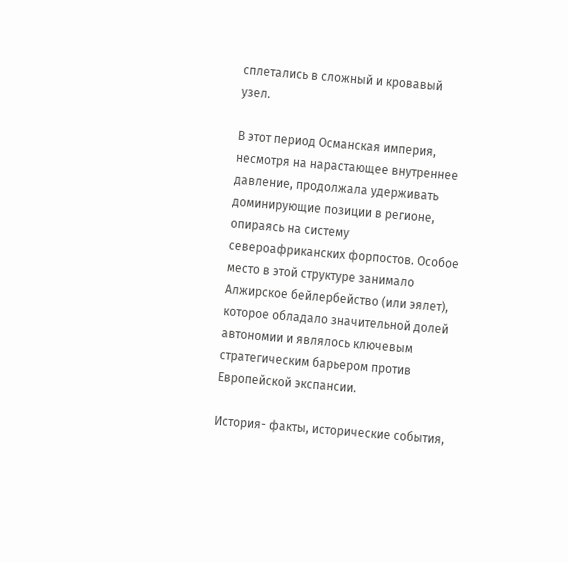сплетались в сложный и кровавый узел.

В этот период Османская империя, несмотря на нарастающее внутреннее давление, продолжала удерживать доминирующие позиции в регионе, опираясь на систему североафриканских форпостов. Особое место в этой структуре занимало Алжирское бейлербейство (или эялет), которое обладало значительной долей автономии и являлось ключевым стратегическим барьером против Европейской экспансии.

История- факты, исторические события,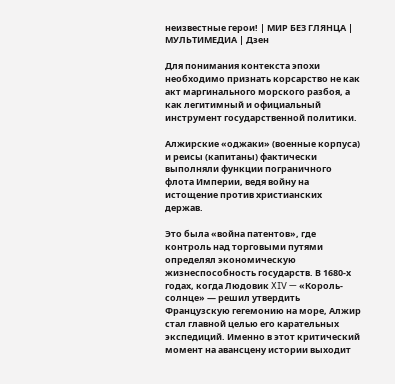неизвестные герои! | МИР БЕЗ ГЛЯНЦА | МУЛЬТИМЕДИА | Дзен

Для понимания контекста эпохи необходимо признать корсарство не как акт маргинального морского разбоя, а как легитимный и официальный инструмент государственной политики.

Алжирские «оджаки» (военные корпуса) и реисы (капитаны) фактически выполняли функции пограничного флота Империи, ведя войну на истощение против христианских держав.

Это была «война патентов», где контроль над торговыми путями определял экономическую жизнеспособность государств. В 1680-х годах, когда Людовик XIV — «Король-солнце» — решил утвердить Французскую гегемонию на море, Алжир стал главной целью его карательных экспедиций. Именно в этот критический момент на авансцену истории выходит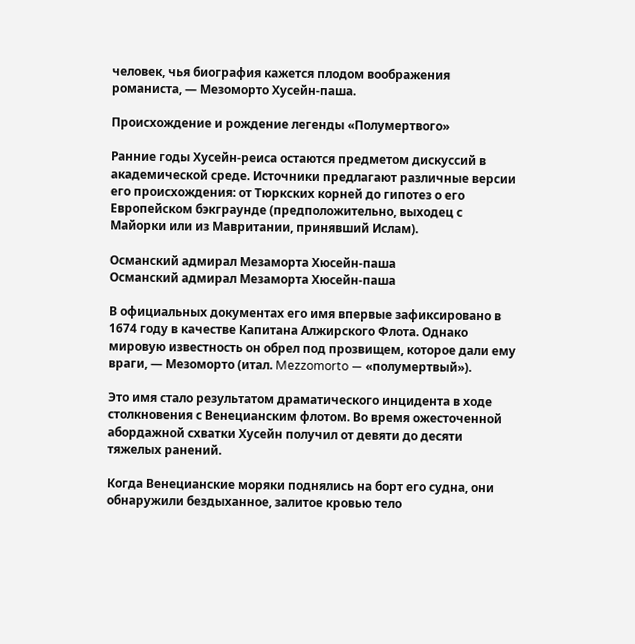человек, чья биография кажется плодом воображения романиста, — Мезоморто Хусейн-паша.

Происхождение и рождение легенды «Полумертвого»

Ранние годы Хусейн-реиса остаются предметом дискуссий в академической среде. Источники предлагают различные версии его происхождения: от Тюркских корней до гипотез о его Европейском бэкграунде (предположительно, выходец с Майорки или из Мавритании, принявший Ислам).

Османский адмирал Мезаморта Хюсейн-паша
Османский адмирал Мезаморта Хюсейн-паша

В официальных документах его имя впервые зафиксировано в 1674 году в качестве Капитана Алжирского Флота. Однако мировую известность он обрел под прозвищем, которое дали ему враги, — Мезоморто (итал. Mezzomorto — «полумертвый»).

Это имя стало результатом драматического инцидента в ходе столкновения с Венецианским флотом. Во время ожесточенной абордажной схватки Хусейн получил от девяти до десяти тяжелых ранений.

Когда Венецианские моряки поднялись на борт его судна, они обнаружили бездыханное, залитое кровью тело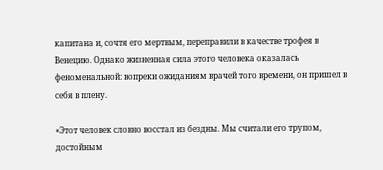капитана и, сочтя его мертвым, переправили в качестве трофея в Венецию. Однако жизненная сила этого человека оказалась феноменальной: вопреки ожиданиям врачей того времени, он пришел в себя в плену.

«Этот человек словно восстал из бездны. Мы считали его трупом, достойным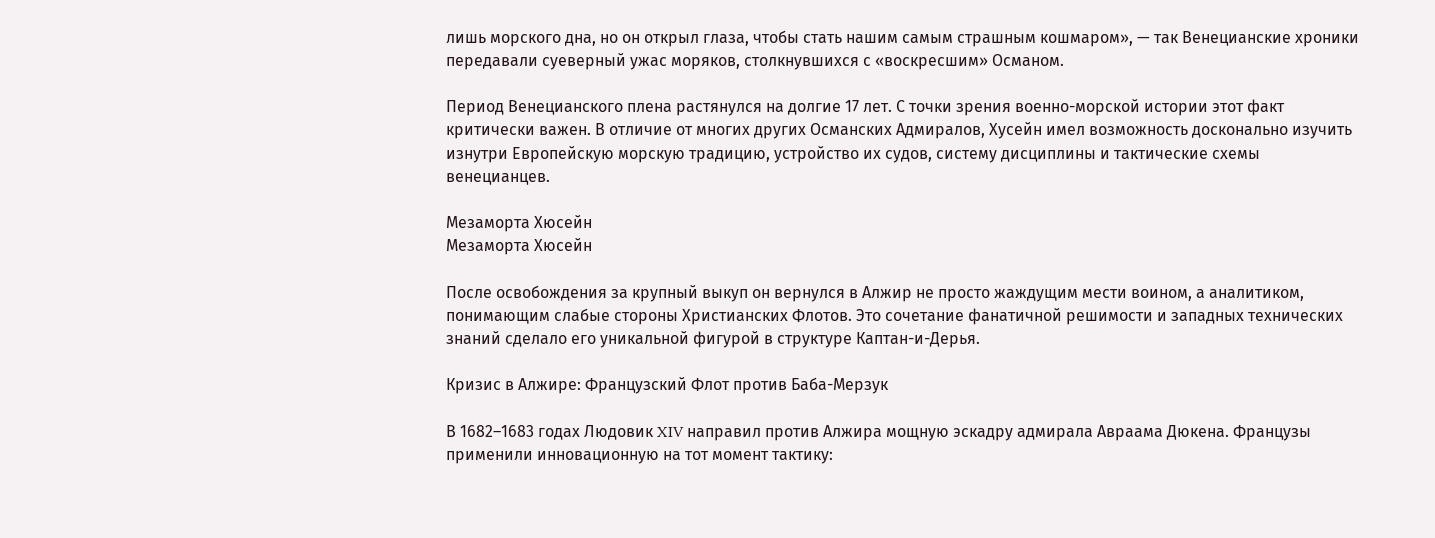лишь морского дна, но он открыл глаза, чтобы стать нашим самым страшным кошмаром», — так Венецианские хроники передавали суеверный ужас моряков, столкнувшихся с «воскресшим» Османом.

Период Венецианского плена растянулся на долгие 17 лет. С точки зрения военно-морской истории этот факт критически важен. В отличие от многих других Османских Адмиралов, Хусейн имел возможность досконально изучить изнутри Европейскую морскую традицию, устройство их судов, систему дисциплины и тактические схемы венецианцев.

Мезаморта Хюсейн
Мезаморта Хюсейн

После освобождения за крупный выкуп он вернулся в Алжир не просто жаждущим мести воином, а аналитиком, понимающим слабые стороны Христианских Флотов. Это сочетание фанатичной решимости и западных технических знаний сделало его уникальной фигурой в структуре Каптан-и-Дерья.

Кризис в Алжире: Французский Флот против Баба-Мерзук

В 1682–1683 годах Людовик XIV направил против Алжира мощную эскадру адмирала Авраама Дюкена. Французы применили инновационную на тот момент тактику: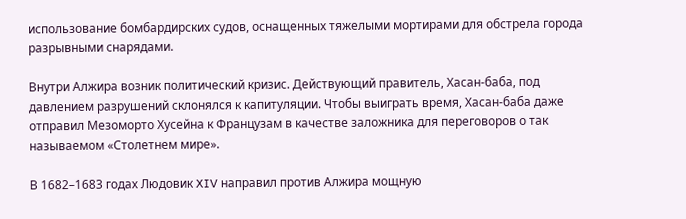использование бомбардирских судов, оснащенных тяжелыми мортирами для обстрела города разрывными снарядами.

Внутри Алжира возник политический кризис. Действующий правитель, Хасан-баба, под давлением разрушений склонялся к капитуляции. Чтобы выиграть время, Хасан-баба даже отправил Мезоморто Хусейна к Французам в качестве заложника для переговоров о так называемом «Столетнем мире».

В 1682–1683 годах Людовик XIV направил против Алжира мощную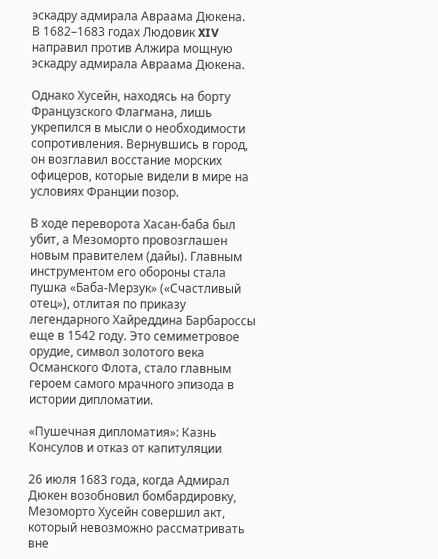эскадру адмирала Авраама Дюкена.
В 1682–1683 годах Людовик XIV направил против Алжира мощную эскадру адмирала Авраама Дюкена.

Однако Хусейн, находясь на борту Французского Флагмана, лишь укрепился в мысли о необходимости сопротивления. Вернувшись в город, он возглавил восстание морских офицеров, которые видели в мире на условиях Франции позор.

В ходе переворота Хасан-баба был убит, а Мезоморто провозглашен новым правителем (дайы). Главным инструментом его обороны стала пушка «Баба-Мерзук» («Счастливый отец»), отлитая по приказу легендарного Хайреддина Барбароссы еще в 1542 году. Это семиметровое орудие, символ золотого века Османского Флота, стало главным героем самого мрачного эпизода в истории дипломатии.

«Пушечная дипломатия»: Казнь Консулов и отказ от капитуляции

26 июля 1683 года, когда Адмирал Дюкен возобновил бомбардировку, Мезоморто Хусейн совершил акт, который невозможно рассматривать вне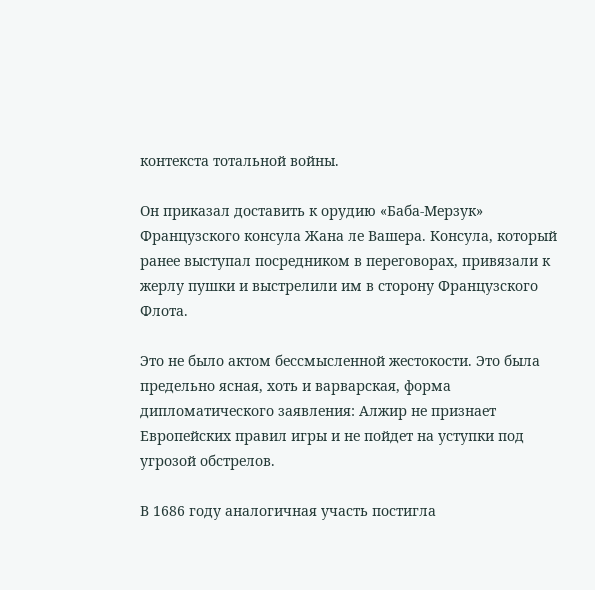контекста тотальной войны.

Он приказал доставить к орудию «Баба-Мерзук» Французского консула Жана ле Вашера. Консула, который ранее выступал посредником в переговорах, привязали к жерлу пушки и выстрелили им в сторону Французского Флота.

Это не было актом бессмысленной жестокости. Это была предельно ясная, хоть и варварская, форма дипломатического заявления: Алжир не признает Европейских правил игры и не пойдет на уступки под угрозой обстрелов.

В 1686 году аналогичная участь постигла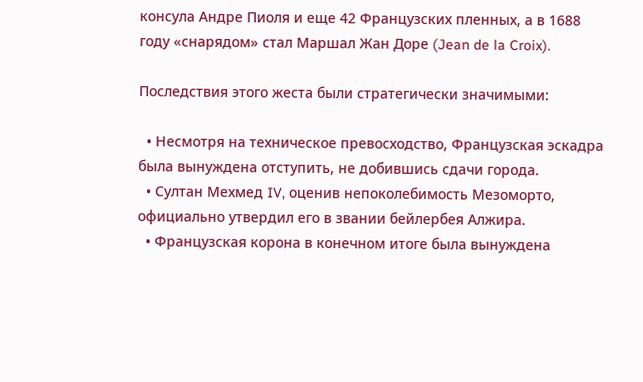консула Андре Пиоля и еще 42 Французских пленных, а в 1688 году «снарядом» стал Маршал Жан Доре (Jean de la Croix).

Последствия этого жеста были стратегически значимыми:

  • Несмотря на техническое превосходство, Французская эскадра была вынуждена отступить, не добившись сдачи города.
  • Султан Мехмед IV, оценив непоколебимость Мезоморто, официально утвердил его в звании бейлербея Алжира.
  • Французская корона в конечном итоге была вынуждена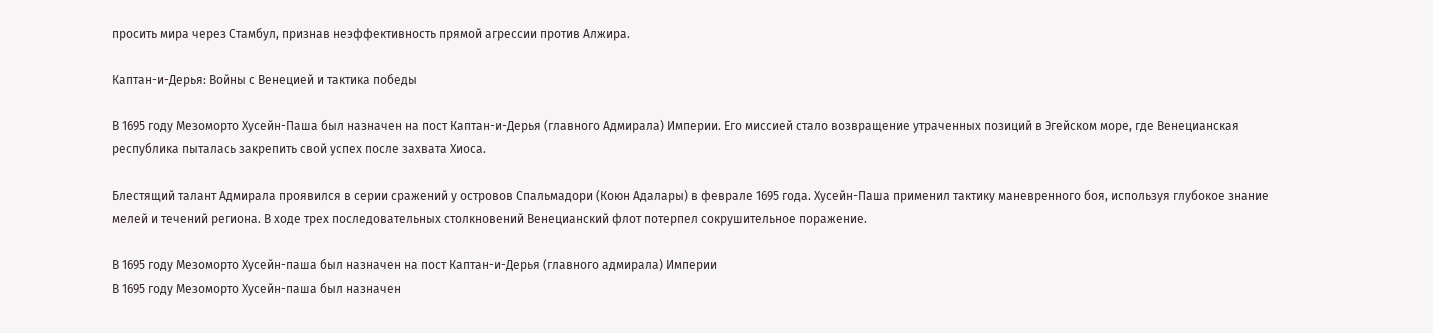просить мира через Стамбул, признав неэффективность прямой агрессии против Алжира.

Каптан-и-Дерья: Войны с Венецией и тактика победы

В 1695 году Мезоморто Хусейн-Паша был назначен на пост Каптан-и-Дерья (главного Адмирала) Империи. Его миссией стало возвращение утраченных позиций в Эгейском море, где Венецианская республика пыталась закрепить свой успех после захвата Хиоса.

Блестящий талант Адмирала проявился в серии сражений у островов Спальмадори (Коюн Адалары) в феврале 1695 года. Хусейн-Паша применил тактику маневренного боя, используя глубокое знание мелей и течений региона. В ходе трех последовательных столкновений Венецианский флот потерпел сокрушительное поражение.

В 1695 году Мезоморто Хусейн-паша был назначен на пост Каптан-и-Дерья (главного адмирала) Империи
В 1695 году Мезоморто Хусейн-паша был назначен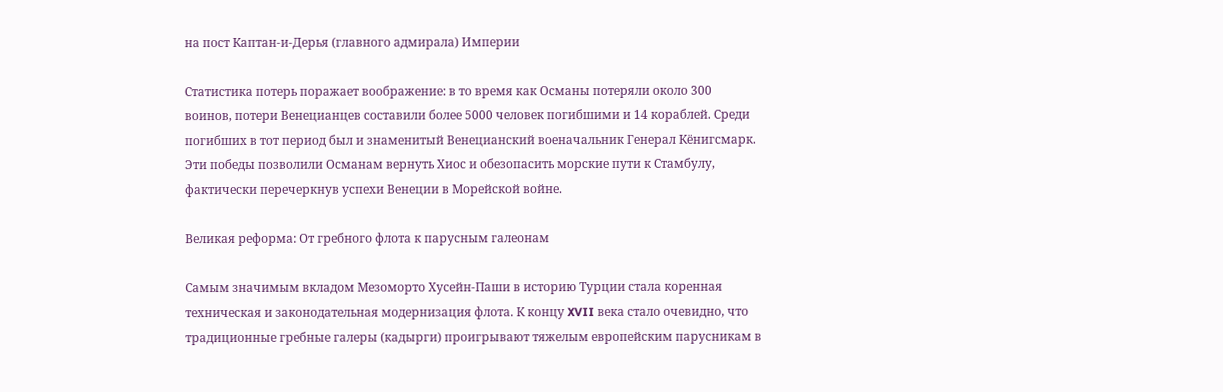на пост Каптан-и-Дерья (главного адмирала) Империи

Статистика потерь поражает воображение: в то время как Османы потеряли около 300 воинов, потери Венецианцев составили более 5000 человек погибшими и 14 кораблей. Среди погибших в тот период был и знаменитый Венецианский военачальник Генерал Кёнигсмарк. Эти победы позволили Османам вернуть Хиос и обезопасить морские пути к Стамбулу, фактически перечеркнув успехи Венеции в Морейской войне.

Великая реформа: От гребного флота к парусным галеонам

Самым значимым вкладом Мезоморто Хусейн-Паши в историю Турции стала коренная техническая и законодательная модернизация флота. К концу XVII века стало очевидно, что традиционные гребные галеры (кадырги) проигрывают тяжелым европейским парусникам в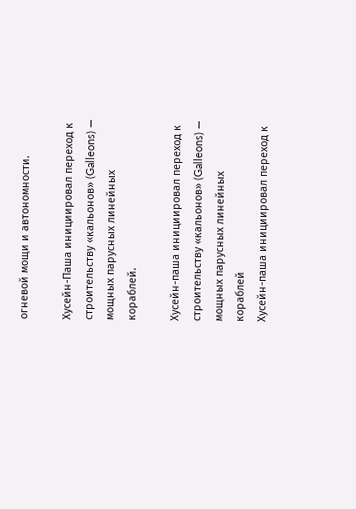огневой мощи и автономности.

Хусейн-Паша инициировал переход к строительству «кальонов» (Galleons) — мощных парусных линейных кораблей.

Хусейн-паша инициировал переход к строительству «кальонов» (Galleons) — мощных парусных линейных кораблей
Хусейн-паша инициировал переход к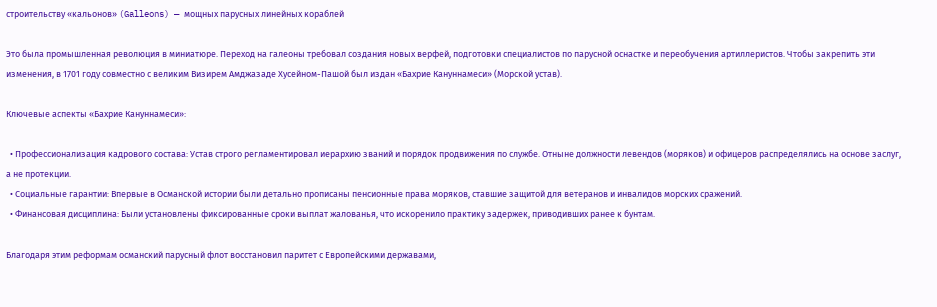строительству «кальонов» (Galleons) — мощных парусных линейных кораблей

Это была промышленная революция в миниатюре. Переход на галеоны требовал создания новых верфей, подготовки специалистов по парусной оснастке и переобучения артиллеристов. Чтобы закрепить эти изменения, в 1701 году совместно с великим Визирем Амджазаде Хусейном-Пашой был издан «Бахрие Кануннамеси» (Морской устав).

Ключевые аспекты «Бахрие Кануннамеси»:

  • Профессионализация кадрового состава: Устав строго регламентировал иерархию званий и порядок продвижения по службе. Отныне должности левендов (моряков) и офицеров распределялись на основе заслуг, а не протекции.
  • Социальные гарантии: Впервые в Османской истории были детально прописаны пенсионные права моряков, ставшие защитой для ветеранов и инвалидов морских сражений.
  • Финансовая дисциплина: Были установлены фиксированные сроки выплат жалованья, что искоренило практику задержек, приводивших ранее к бунтам.

Благодаря этим реформам османский парусный флот восстановил паритет с Европейскими державами,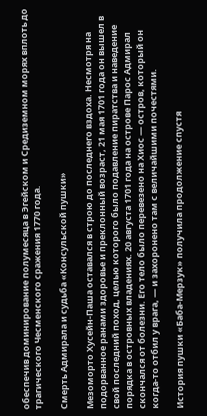обеспечив доминирование полумесяца в Эгейском и Средиземном морях вплоть до трагического Чесменского сражения 1770 года.

Смерть Адмирала и судьба «Консульской пушки»

Мезоморто Хусейн-Паша оставался в строю до последнего вздоха. Несмотря на подорванное ранами здоровье и преклонный возраст, 21 мая 1701 года он вышел в свой последний поход, целью которого было подавление пиратства и наведение порядка в островных владениях. 20 августа 1701 года на острове Парос Адмирал скончался от болезни. Его тело было перевезено на Хиос — остров, который он когда-то отбил у врага, — и захоронено там с величайшими почестями.

История пушки «Баба-Мерзук» получила продолжение спустя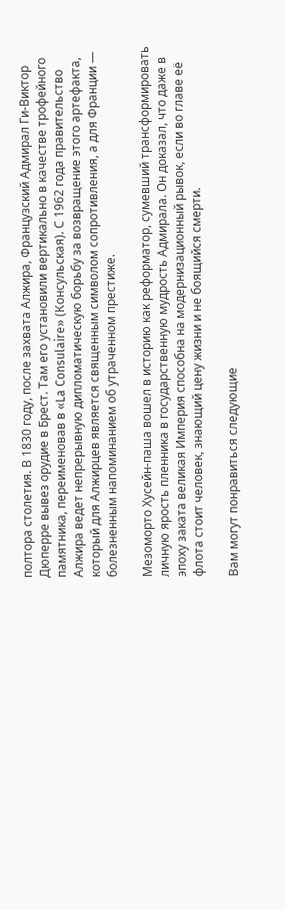полтора столетия. В 1830 году, после захвата Алжира, Французский Адмирал Ги-Виктор Дюперре вывез орудие в Брест. Там его установили вертикально в качестве трофейного памятника, переименовав в «La Consulaire» (Консульская). С 1962 года правительство Алжира ведет непрерывную дипломатическую борьбу за возвращение этого артефакта, который для Алжирцев является священным символом сопротивления, а для Франции — болезненным напоминанием об утраченном престиже.

Мезоморто Хусейн-паша вошел в историю как реформатор, сумевший трансформировать личную ярость пленника в государственную мудрость Адмирала. Он доказал, что даже в эпоху заката великая Империя способна на модернизационный рывок, если во главе её флота стоит человек, знающий цену жизни и не боящийся смерти.

Вам могут понравиться следующие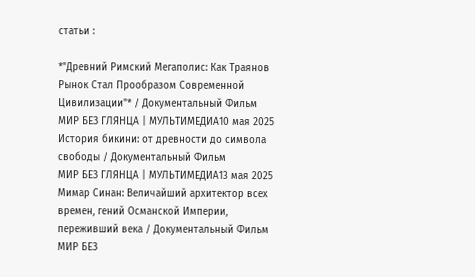статьи :

*"Древний Римский Мегаполис: Как Траянов Рынок Стал Прообразом Современной Цивилизации"* / Документальный Фильм
МИР БЕЗ ГЛЯНЦА | МУЛЬТИМЕДИА10 мая 2025
История бикини: от древности до символа свободы / Документальный Фильм
МИР БЕЗ ГЛЯНЦА | МУЛЬТИМЕДИА13 мая 2025
Мимар Синан: Величайший архитектор всех времен, гений Османской Империи, переживший века / Документальный Фильм
МИР БЕЗ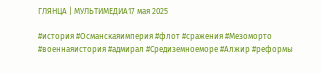ГЛЯНЦА | МУЛЬТИМЕДИА17 мая 2025

#история #Османскаяимперия #флот #сражения #Мезоморто #военнаяистория #адмирал #Средиземноеморе #Алжир #реформы